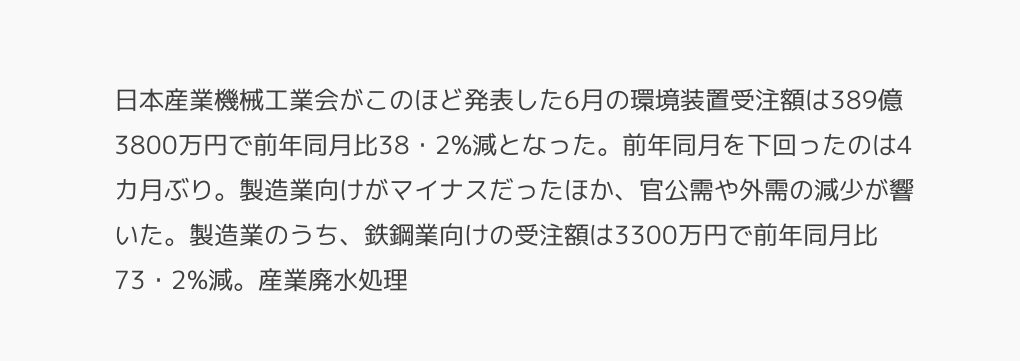日本産業機械工業会がこのほど発表した6月の環境装置受注額は389億3800万円で前年同月比38・2%減となった。前年同月を下回ったのは4カ月ぶり。製造業向けがマイナスだったほか、官公需や外需の減少が響いた。製造業のうち、鉄鋼業向けの受注額は3300万円で前年同月比73・2%減。産業廃水処理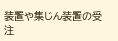装置や集じん装置の受注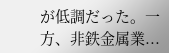が低調だった。一方、非鉄金属業...